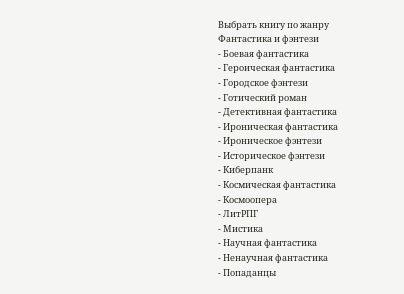Выбрать книгу по жанру
Фантастика и фэнтези
- Боевая фантастика
- Героическая фантастика
- Городское фэнтези
- Готический роман
- Детективная фантастика
- Ироническая фантастика
- Ироническое фэнтези
- Историческое фэнтези
- Киберпанк
- Космическая фантастика
- Космоопера
- ЛитРПГ
- Мистика
- Научная фантастика
- Ненаучная фантастика
- Попаданцы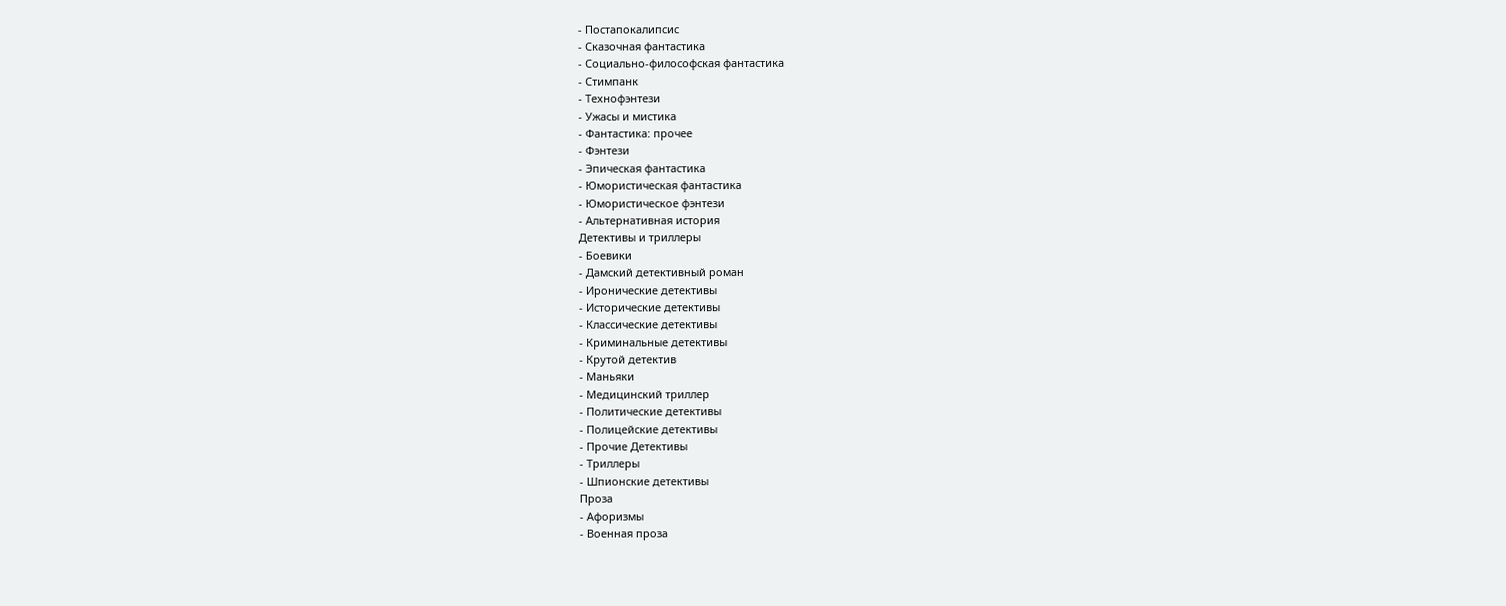- Постапокалипсис
- Сказочная фантастика
- Социально-философская фантастика
- Стимпанк
- Технофэнтези
- Ужасы и мистика
- Фантастика: прочее
- Фэнтези
- Эпическая фантастика
- Юмористическая фантастика
- Юмористическое фэнтези
- Альтернативная история
Детективы и триллеры
- Боевики
- Дамский детективный роман
- Иронические детективы
- Исторические детективы
- Классические детективы
- Криминальные детективы
- Крутой детектив
- Маньяки
- Медицинский триллер
- Политические детективы
- Полицейские детективы
- Прочие Детективы
- Триллеры
- Шпионские детективы
Проза
- Афоризмы
- Военная проза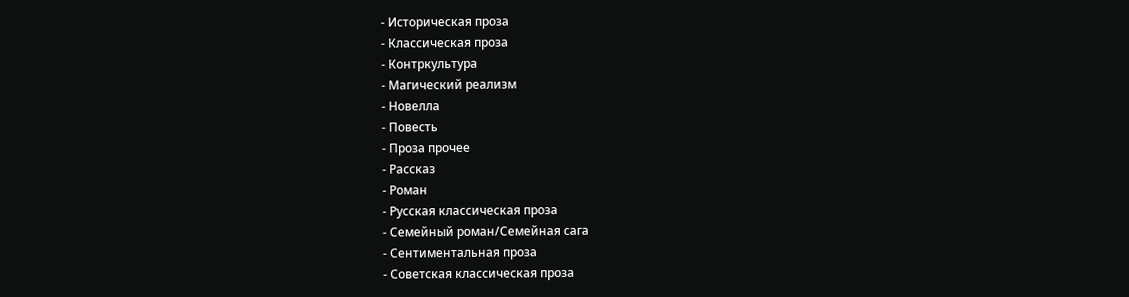- Историческая проза
- Классическая проза
- Контркультура
- Магический реализм
- Новелла
- Повесть
- Проза прочее
- Рассказ
- Роман
- Русская классическая проза
- Семейный роман/Семейная сага
- Сентиментальная проза
- Советская классическая проза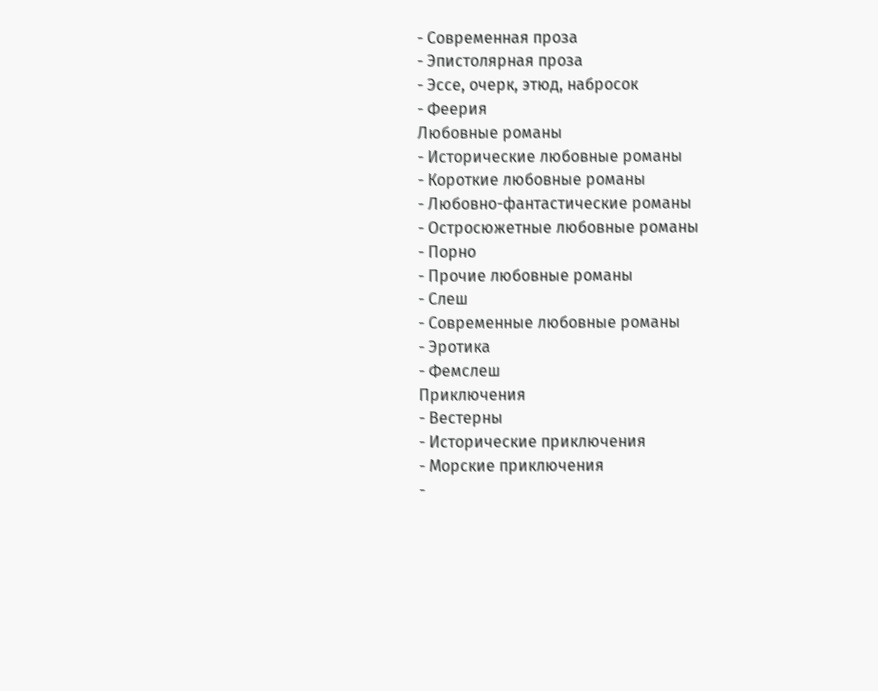- Современная проза
- Эпистолярная проза
- Эссе, очерк, этюд, набросок
- Феерия
Любовные романы
- Исторические любовные романы
- Короткие любовные романы
- Любовно-фантастические романы
- Остросюжетные любовные романы
- Порно
- Прочие любовные романы
- Слеш
- Современные любовные романы
- Эротика
- Фемслеш
Приключения
- Вестерны
- Исторические приключения
- Морские приключения
-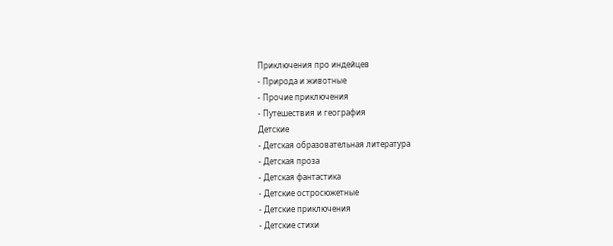Приключения про индейцев
- Природа и животные
- Прочие приключения
- Путешествия и география
Детские
- Детская образовательная литература
- Детская проза
- Детская фантастика
- Детские остросюжетные
- Детские приключения
- Детские стихи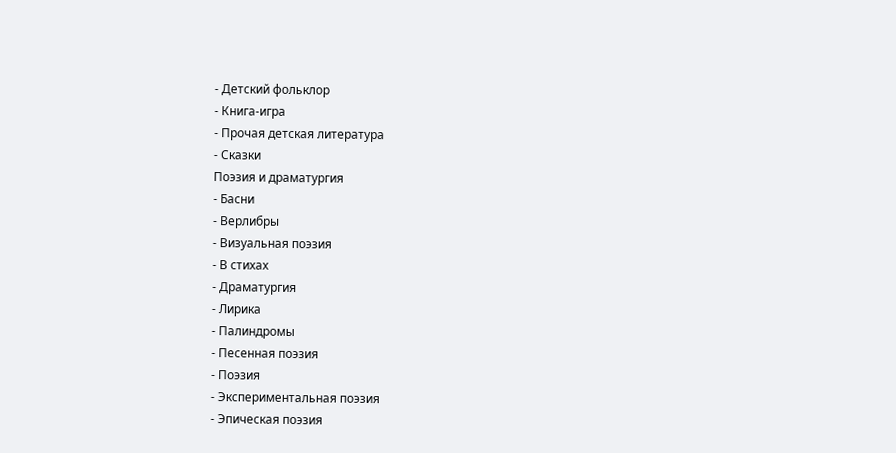- Детский фольклор
- Книга-игра
- Прочая детская литература
- Сказки
Поэзия и драматургия
- Басни
- Верлибры
- Визуальная поэзия
- В стихах
- Драматургия
- Лирика
- Палиндромы
- Песенная поэзия
- Поэзия
- Экспериментальная поэзия
- Эпическая поэзия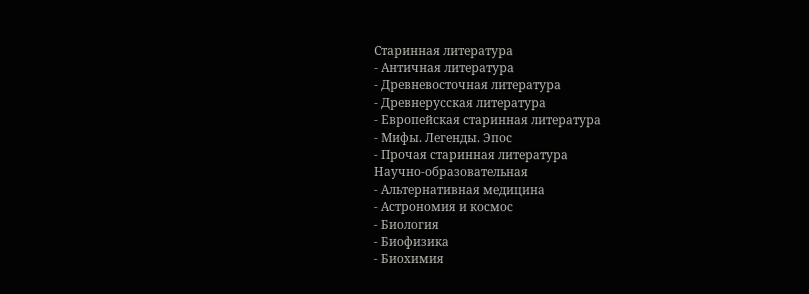Старинная литература
- Античная литература
- Древневосточная литература
- Древнерусская литература
- Европейская старинная литература
- Мифы. Легенды. Эпос
- Прочая старинная литература
Научно-образовательная
- Альтернативная медицина
- Астрономия и космос
- Биология
- Биофизика
- Биохимия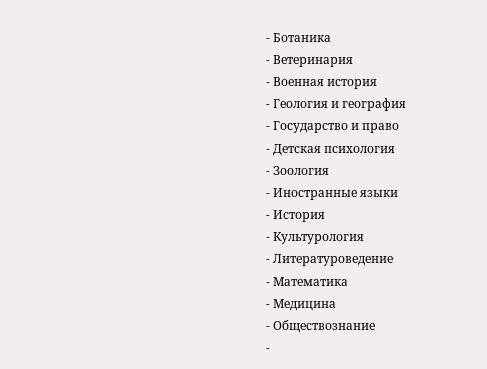- Ботаника
- Ветеринария
- Военная история
- Геология и география
- Государство и право
- Детская психология
- Зоология
- Иностранные языки
- История
- Культурология
- Литературоведение
- Математика
- Медицина
- Обществознание
-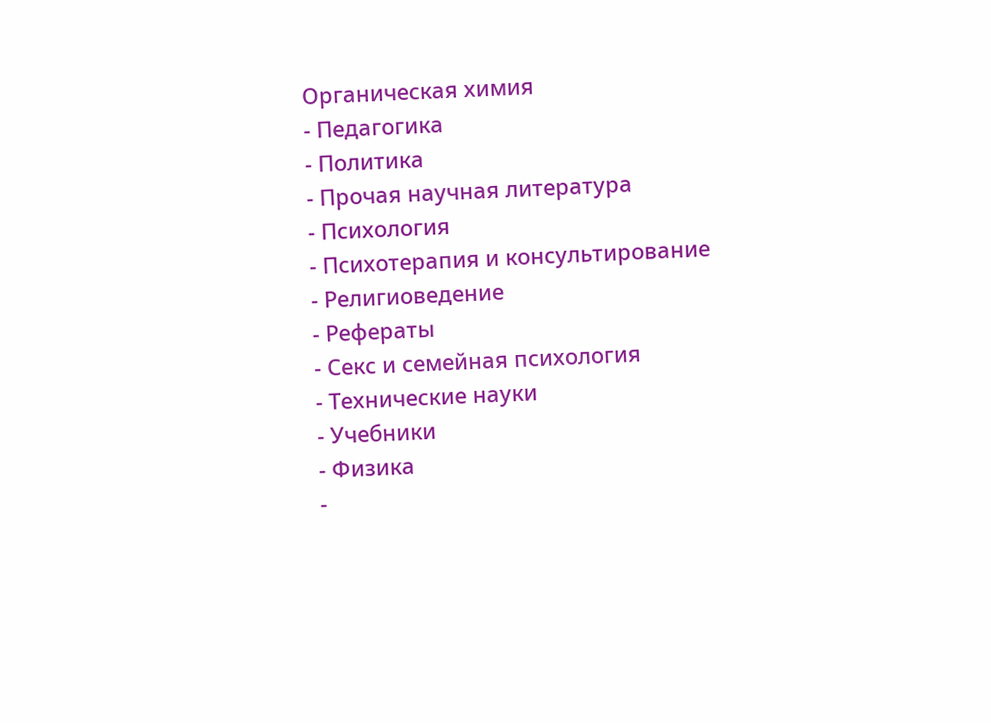Органическая химия
- Педагогика
- Политика
- Прочая научная литература
- Психология
- Психотерапия и консультирование
- Религиоведение
- Рефераты
- Секс и семейная психология
- Технические науки
- Учебники
- Физика
-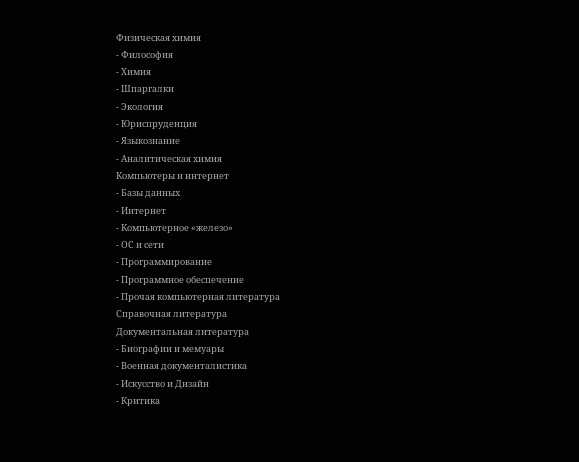Физическая химия
- Философия
- Химия
- Шпаргалки
- Экология
- Юриспруденция
- Языкознание
- Аналитическая химия
Компьютеры и интернет
- Базы данных
- Интернет
- Компьютерное «железо»
- ОС и сети
- Программирование
- Программное обеспечение
- Прочая компьютерная литература
Справочная литература
Документальная литература
- Биографии и мемуары
- Военная документалистика
- Искусство и Дизайн
- Критика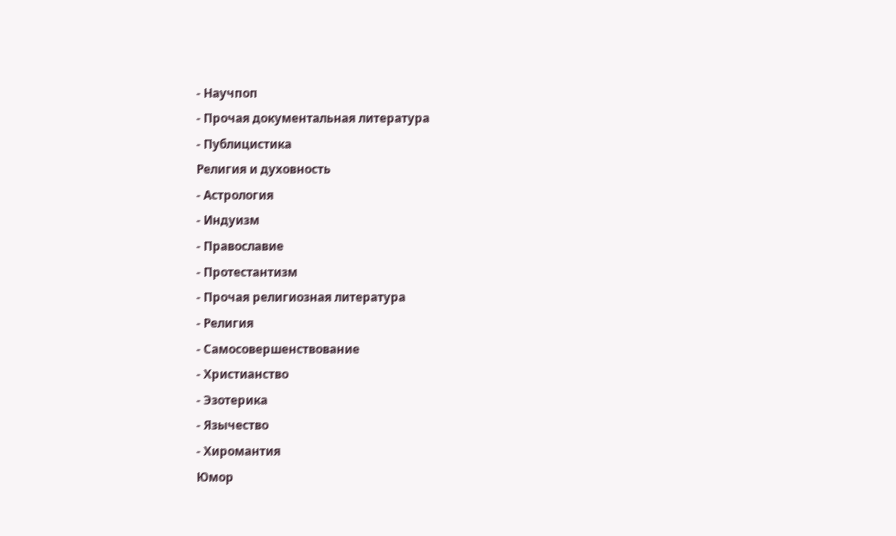- Научпоп
- Прочая документальная литература
- Публицистика
Религия и духовность
- Астрология
- Индуизм
- Православие
- Протестантизм
- Прочая религиозная литература
- Религия
- Самосовершенствование
- Христианство
- Эзотерика
- Язычество
- Хиромантия
Юмор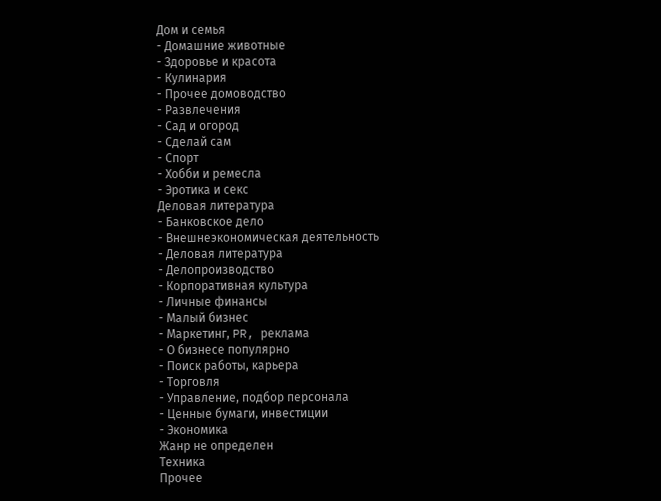Дом и семья
- Домашние животные
- Здоровье и красота
- Кулинария
- Прочее домоводство
- Развлечения
- Сад и огород
- Сделай сам
- Спорт
- Хобби и ремесла
- Эротика и секс
Деловая литература
- Банковское дело
- Внешнеэкономическая деятельность
- Деловая литература
- Делопроизводство
- Корпоративная культура
- Личные финансы
- Малый бизнес
- Маркетинг, PR, реклама
- О бизнесе популярно
- Поиск работы, карьера
- Торговля
- Управление, подбор персонала
- Ценные бумаги, инвестиции
- Экономика
Жанр не определен
Техника
Прочее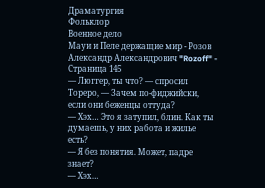Драматургия
Фольклор
Военное дело
Мауи и Пеле держащие мир - Розов Александр Александрович "Rozoff" - Страница 145
— Люггер, ты что? — спросил Тореро, — Зачем по-фиджийски, если они беженцы оттуда?
— Хэх… Это я затупил, блин. Как ты думаешь, у них работа и жилье есть?
— Я без понятия. Может, падре знает?
— Хэх…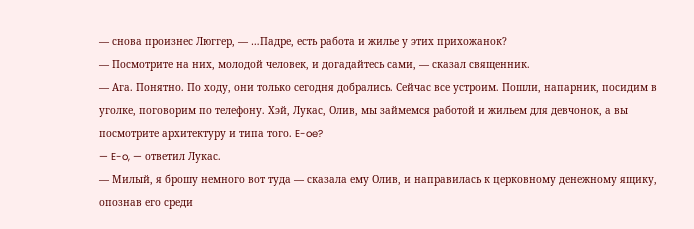— снова произнес Люггер, — …Падре, есть работа и жилье у этих прихожанок?
— Посмотрите на них, молодой человек, и догадайтесь сами, — сказал священник.
— Ага. Понятно. По ходу, они только сегодня добрались. Сейчас все устроим. Пошли, напарник, посидим в уголке, поговорим по телефону. Хэй, Лукас, Олив, мы займемся работой и жильем для девчонок, а вы посмотрите архитектуру и типа того. E-oe?
— E-o, — ответил Лукас.
— Милый, я брошу немного вот туда — сказала ему Олив, и направилась к церковному денежному ящику, опознав его среди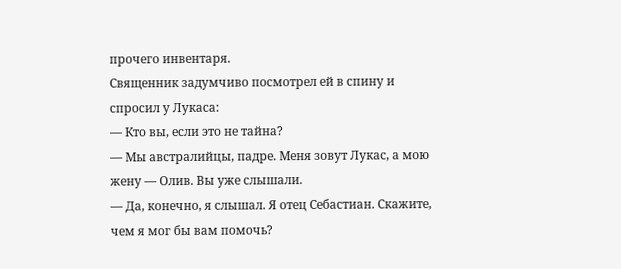прочего инвентаря.
Священник задумчиво посмотрел ей в спину и спросил у Лукаса:
— Кто вы, если это не тайна?
— Мы австралийцы, падре. Меня зовут Лукас, а мою жену — Олив. Вы уже слышали.
— Да, конечно, я слышал. Я отец Себастиан. Скажите, чем я мог бы вам помочь?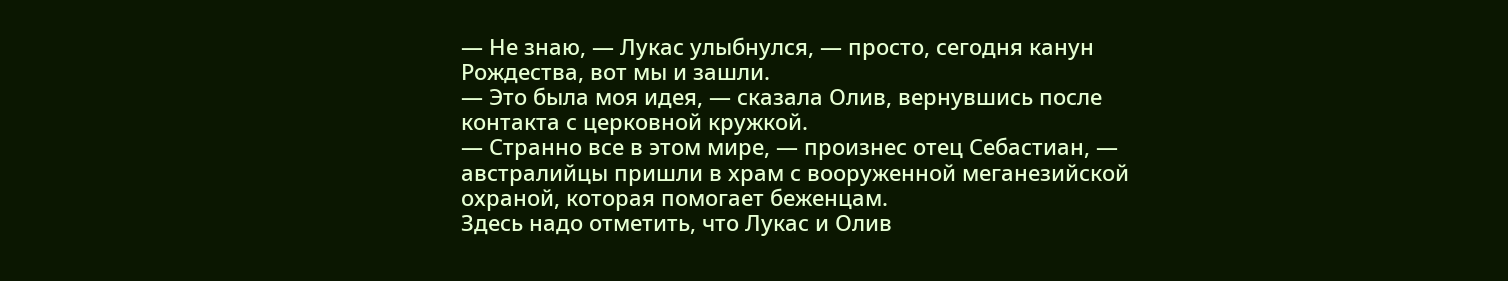— Не знаю, — Лукас улыбнулся, — просто, сегодня канун Рождества, вот мы и зашли.
— Это была моя идея, — сказала Олив, вернувшись после контакта с церковной кружкой.
— Странно все в этом мире, — произнес отец Себастиан, — австралийцы пришли в храм с вооруженной меганезийской охраной, которая помогает беженцам.
Здесь надо отметить, что Лукас и Олив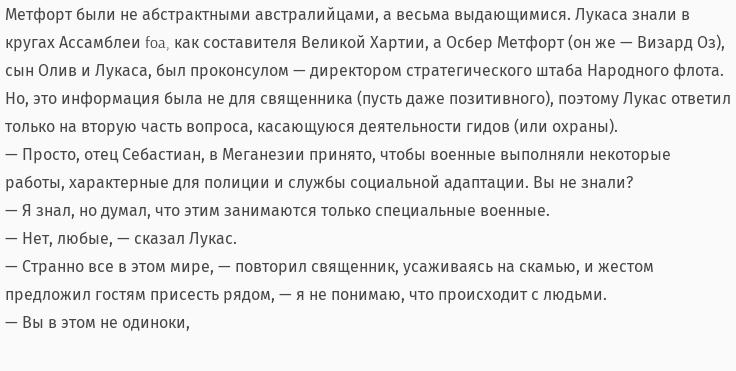Метфорт были не абстрактными австралийцами, а весьма выдающимися. Лукаса знали в кругах Ассамблеи foa, как составителя Великой Хартии, а Осбер Метфорт (он же — Визард Оз), сын Олив и Лукаса, был проконсулом — директором стратегического штаба Народного флота. Но, это информация была не для священника (пусть даже позитивного), поэтому Лукас ответил только на вторую часть вопроса, касающуюся деятельности гидов (или охраны).
— Просто, отец Себастиан, в Меганезии принято, чтобы военные выполняли некоторые работы, характерные для полиции и службы социальной адаптации. Вы не знали?
— Я знал, но думал, что этим занимаются только специальные военные.
— Нет, любые, — сказал Лукас.
— Странно все в этом мире, — повторил священник, усаживаясь на скамью, и жестом предложил гостям присесть рядом, — я не понимаю, что происходит с людьми.
— Вы в этом не одиноки,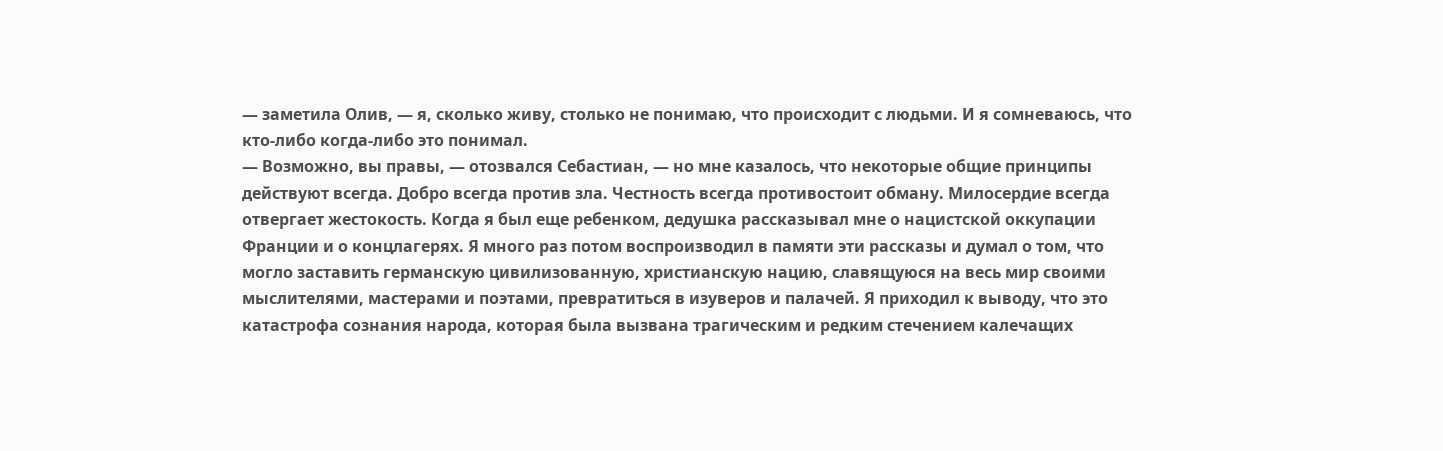— заметила Олив, — я, сколько живу, столько не понимаю, что происходит с людьми. И я сомневаюсь, что кто-либо когда-либо это понимал.
— Возможно, вы правы, — отозвался Себастиан, — но мне казалось, что некоторые общие принципы действуют всегда. Добро всегда против зла. Честность всегда противостоит обману. Милосердие всегда отвергает жестокость. Когда я был еще ребенком, дедушка рассказывал мне о нацистской оккупации Франции и о концлагерях. Я много раз потом воспроизводил в памяти эти рассказы и думал о том, что могло заставить германскую цивилизованную, христианскую нацию, славящуюся на весь мир своими мыслителями, мастерами и поэтами, превратиться в изуверов и палачей. Я приходил к выводу, что это катастрофа сознания народа, которая была вызвана трагическим и редким стечением калечащих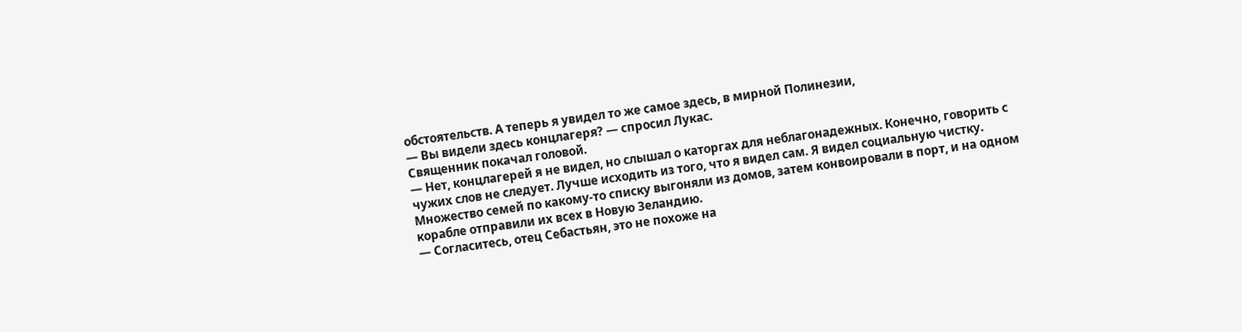обстоятельств. А теперь я увидел то же самое здесь, в мирной Полинезии,
— Вы видели здесь концлагеря? — спросил Лукас.
Священник покачал головой.
— Нет, концлагерей я не видел, но слышал о каторгах для неблагонадежных. Конечно, говорить с чужих слов не следует. Лучше исходить из того, что я видел сам. Я видел социальную чистку. Множество семей по какому-то списку выгоняли из домов, затем конвоировали в порт, и на одном корабле отправили их всех в Новую Зеландию.
— Согласитесь, отец Себастьян, это не похоже на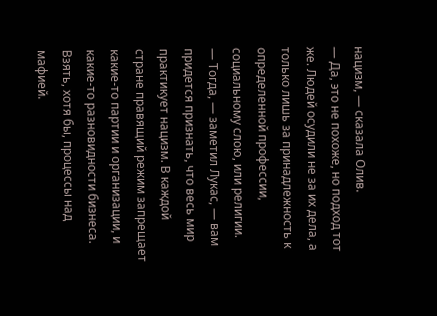нацизм, — сказала Олив.
— Да, это не похоже, но подход тот же. Людей осудили не за их дела, а только лишь за принадлежность к определенной профессии, социальному слою, или религии.
— Тогда, — заметил Лукас, — вам придется признать, что весь мир практикует нацизм. В каждой стране правящий режим запрещает какие-то партии и организации, и какие-то разновидности бизнеса. Взять, хотя бы, процессы над мафией.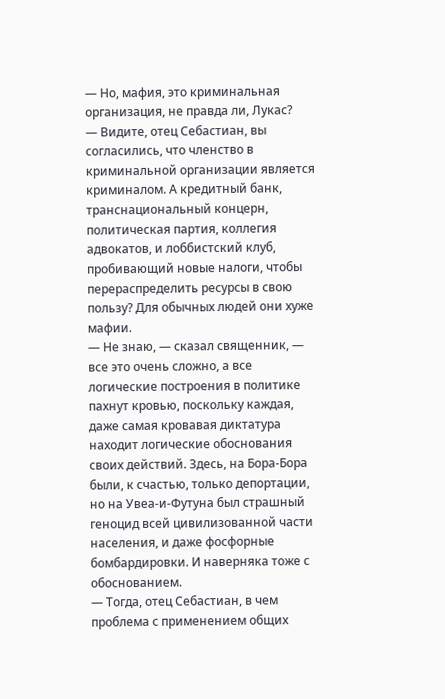— Но, мафия, это криминальная организация, не правда ли, Лукас?
— Видите, отец Себастиан, вы согласились, что членство в криминальной организации является криминалом. А кредитный банк, транснациональный концерн, политическая партия, коллегия адвокатов, и лоббистский клуб, пробивающий новые налоги, чтобы перераспределить ресурсы в свою пользу? Для обычных людей они хуже мафии.
— Не знаю, — сказал священник, — все это очень сложно, а все логические построения в политике пахнут кровью, поскольку каждая, даже самая кровавая диктатура находит логические обоснования своих действий. Здесь, на Бора-Бора были, к счастью, только депортации, но на Увеа-и-Футуна был страшный геноцид всей цивилизованной части населения, и даже фосфорные бомбардировки. И наверняка тоже с обоснованием.
— Тогда, отец Себастиан, в чем проблема с применением общих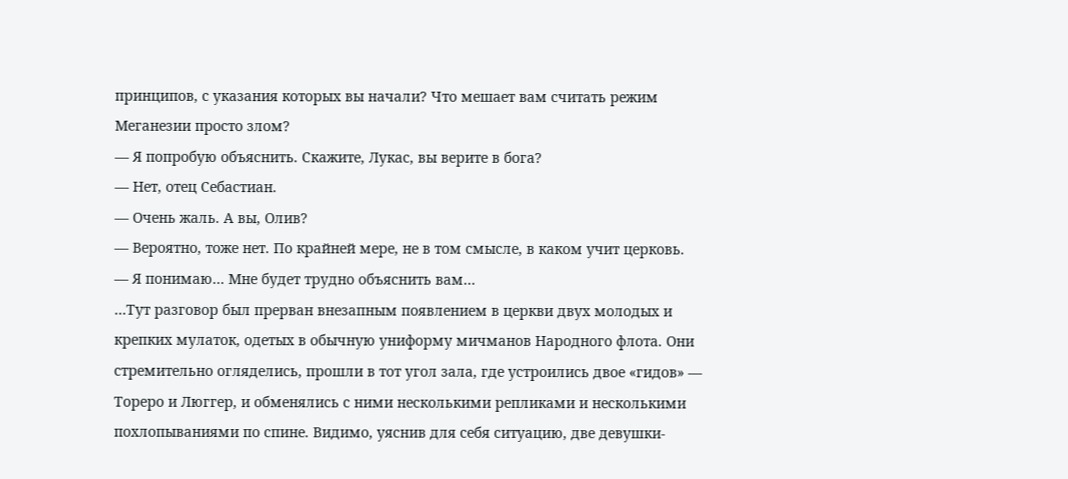принципов, с указания которых вы начали? Что мешает вам считать режим Меганезии просто злом?
— Я попробую объяснить. Скажите, Лукас, вы верите в бога?
— Нет, отец Себастиан.
— Очень жаль. А вы, Олив?
— Вероятно, тоже нет. По крайней мере, не в том смысле, в каком учит церковь.
— Я понимаю… Мне будет трудно объяснить вам…
…Тут разговор был прерван внезапным появлением в церкви двух молодых и крепких мулаток, одетых в обычную униформу мичманов Народного флота. Они стремительно огляделись, прошли в тот угол зала, где устроились двое «гидов» — Тореро и Люггер, и обменялись с ними несколькими репликами и несколькими похлопываниями по спине. Видимо, уяснив для себя ситуацию, две девушки-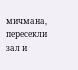мичмана, пересекли зал и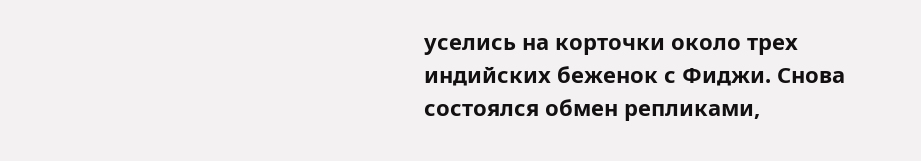уселись на корточки около трех индийских беженок с Фиджи. Снова состоялся обмен репликами,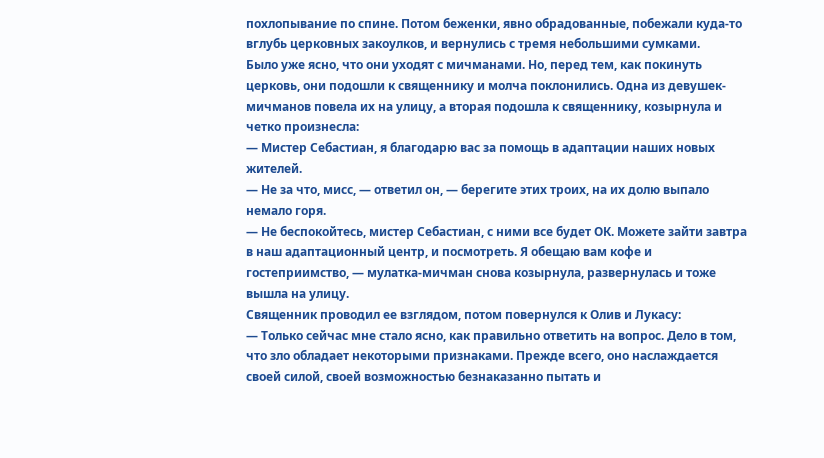похлопывание по спине. Потом беженки, явно обрадованные, побежали куда-то вглубь церковных закоулков, и вернулись с тремя небольшими сумками.
Было уже ясно, что они уходят с мичманами. Но, перед тем, как покинуть церковь, они подошли к священнику и молча поклонились. Одна из девушек-мичманов повела их на улицу, а вторая подошла к священнику, козырнула и четко произнесла:
— Мистер Себастиан, я благодарю вас за помощь в адаптации наших новых жителей.
— Не за что, мисс, — ответил он, — берегите этих троих, на их долю выпало немало горя.
— Не беспокойтесь, мистер Себастиан, с ними все будет ОК. Можете зайти завтра в наш адаптационный центр, и посмотреть. Я обещаю вам кофе и гостеприимство, — мулатка-мичман снова козырнула, развернулась и тоже вышла на улицу.
Священник проводил ее взглядом, потом повернулся к Олив и Лукасу:
— Только сейчас мне стало ясно, как правильно ответить на вопрос. Дело в том, что зло обладает некоторыми признаками. Прежде всего, оно наслаждается своей силой, своей возможностью безнаказанно пытать и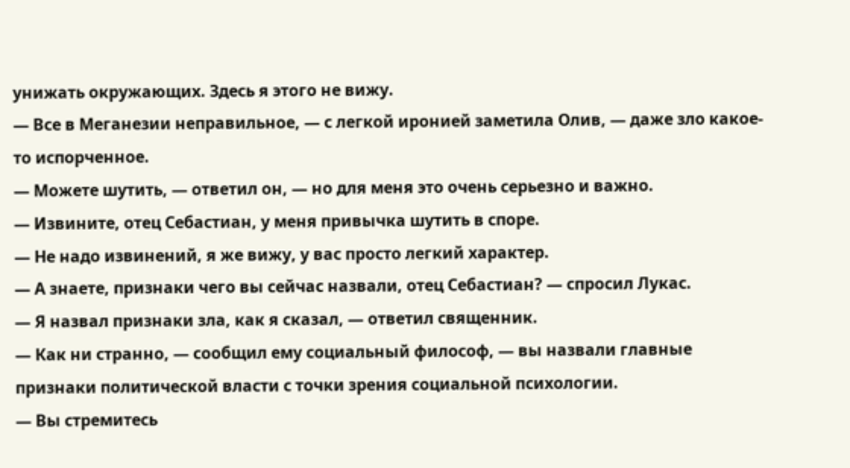унижать окружающих. Здесь я этого не вижу.
— Все в Меганезии неправильное, — с легкой иронией заметила Олив, — даже зло какое-то испорченное.
— Можете шутить, — ответил он, — но для меня это очень серьезно и важно.
— Извините, отец Себастиан, у меня привычка шутить в споре.
— Не надо извинений, я же вижу, у вас просто легкий характер.
— А знаете, признаки чего вы сейчас назвали, отец Себастиан? — спросил Лукас.
— Я назвал признаки зла, как я сказал, — ответил священник.
— Как ни странно, — сообщил ему социальный философ, — вы назвали главные признаки политической власти с точки зрения социальной психологии.
— Вы стремитесь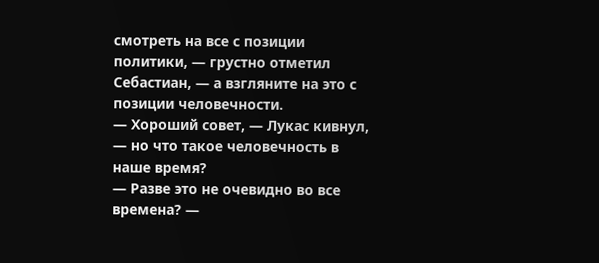смотреть на все с позиции политики, — грустно отметил Себастиан, — а взгляните на это с позиции человечности.
— Хороший совет, — Лукас кивнул, — но что такое человечность в наше время?
— Разве это не очевидно во все времена? —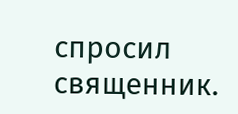спросил священник.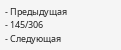- Предыдущая
- 145/306
- Следующая